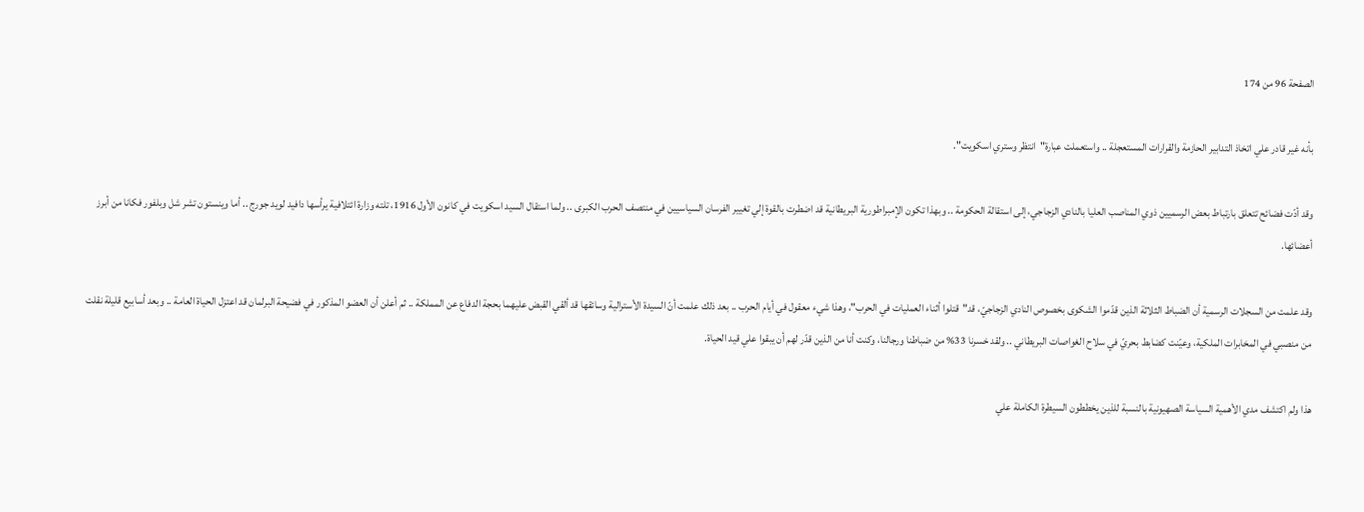الصفحة 96 من 174

بأنه غير قادر علي اتخاذ التدابير الحازمة والقرارات المستعجلة .. واستعملت عبارة"انتظر وستري اسكويت".

وقد أدّت فضائح تتعلق بارتباط بعض الرسميين ذوي المناصب العليا بالنادي الزجاجي، إلى استقالة الحكومة .. وبهذا تكون الإمبراطورية البريطانية قد اضطرت بالقوة إلي تغيير الفرسان السياسيين في منتصف الحرب الكبرى .. ولما استقال السيد اسكويت في كانون الأول 1916، تلته وزارة ائتلافية يرأسها دافيد لويد جورج .. أما وينستون تشر شل وبلفور فكانا من أبرز أعضائها.

وقد علمت من السجلات الرسمية أن الضباط الثلاثة الذين قدّموا الشكوى بخصوص النادي الزجاجيّ، قد"قتلوا أثناء العمليات في الحرب"، وهذا شيء معقول في أيام الحرب .. بعد ذلك علمت أنّ السيدة الأسترالية وسائقها قد ألقي القبض عليهما بحجة الدفاع عن المملكة .. ثم أعلن أن العضو المذكور في فضيحة البرلمان قد اعتزل الحياة العامة .. وبعد أسابيع قليلة نقلت من منصبي في المخابرات الملكية، وعيّنت كضابط بحريّ في سلاح الغواصات البريطاني .. ولقد خسرنا 33% من ضباطنا ورجالنا، وكنت أنا من الذين قدّر لهم أن يبقوا علي قيد الحياة.

هذا ولم اكتشف مدي الأهمية السياسة الصهيونية بالنسبة للذين يخططون السيطرة الكاملة علي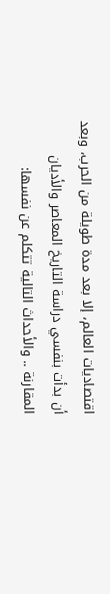اقتصاديات العالم، إلا بعد مدة طويلة من الحرب، وبعد أن بدأت بنفسي دراسة التاريخ المعاصر والأديان المقارنة .. والأحداث التالية تتكلم عن نفسها: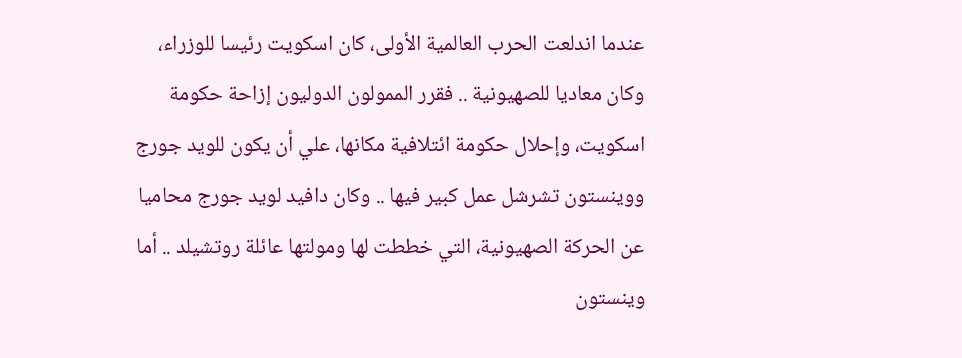عندما اندلعت الحرب العالمية الأولى، كان اسكويت رئيسا للوزراء، وكان معاديا للصهيونية .. فقرر الممولون الدوليون إزاحة حكومة اسكويت، وإحلال حكومة ائتلافية مكانها، علي أن يكون للويد جورج ووينستون تشرشل عمل كبير فيها .. وكان دافيد لويد جورج محاميا عن الحركة الصهيونية، التي خططت لها ومولتها عائلة روتشيلد .. أما وينستون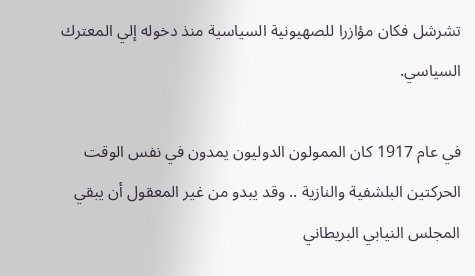تشرشل فكان مؤازرا للصهيونية السياسية منذ دخوله إلي المعترك السياسي.

في عام 1917 كان الممولون الدوليون يمدون في نفس الوقت الحركتين البلشفية والنازية .. وقد يبدو من غير المعقول أن يبقي المجلس النيابي البريطاني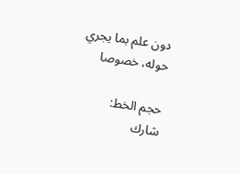دون علم بما يجري حوله، خصوصا

حجم الخط:
شارك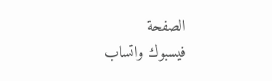الصفحة
فيسبوك واتساب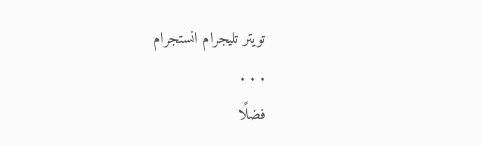تويتر تليجرام انستجرام
. . .
فضلًا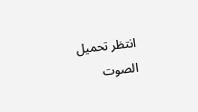انتظر تحميل الصوت